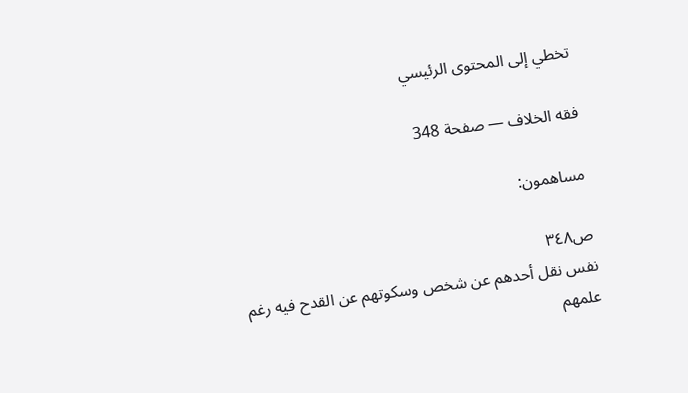تخطي إلى المحتوى الرئيسي

فقه الخلاف — صفحة 348

مساهمون:

ص٣٤٨
نفس نقل أحدهم عن شخص وسكوتهم عن القدح فيه رغم علمهم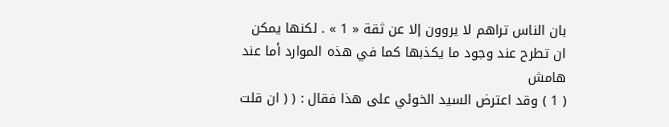بان الناس تراهم لا يروون إلا عن ثقة « 1 » . لكنها يمكن ان تطرح عند وجود ما يكذبها كما في هذه الموارد أما عند
هامش
( 1 ) وقد اعترض السيد الخوئي على هذا فقال : ( ( ان قلت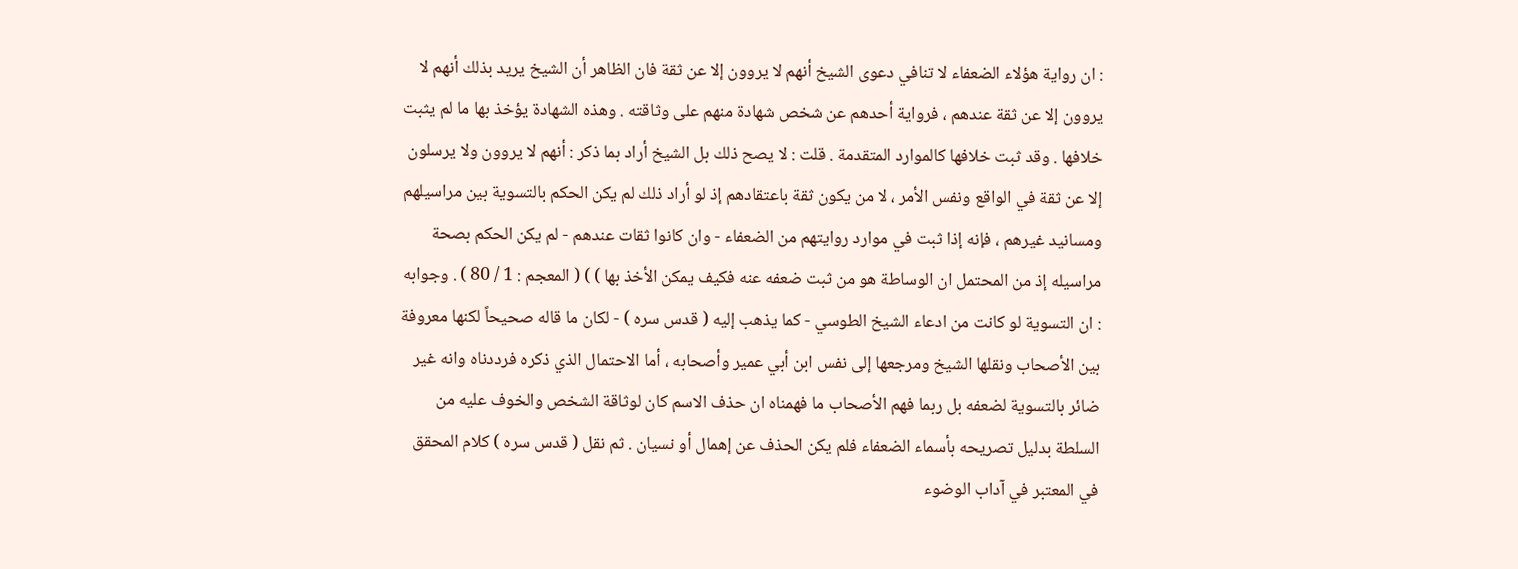: ان رواية هؤلاء الضعفاء لا تنافي دعوى الشيخ أنهم لا يروون إلا عن ثقة فان الظاهر أن الشيخ يريد بذلك أنهم لا يروون إلا عن ثقة عندهم ، فرواية أحدهم عن شخص شهادة منهم على وثاقته . وهذه الشهادة يؤخذ بها ما لم يثبت خلافها . وقد ثبت خلافها كالموارد المتقدمة . قلت : لا يصح ذلك بل الشيخ أراد بما ذكر : أنهم لا يروون ولا يرسلون إلا عن ثقة في الواقع ونفس الأمر ، لا من يكون ثقة باعتقادهم إذ لو أراد ذلك لم يكن الحكم بالتسوية بين مراسيلهم ومسانيد غيرهم ، فإنه إذا ثبت في موارد روايتهم من الضعفاء - وان كانوا ثقات عندهم - لم يكن الحكم بصحة مراسيله إذ من المحتمل ان الوساطة هو من ثبت ضعفه عنه فكيف يمكن الأخذ بها ) ) ( المعجم : 1 / 80 ) . وجوابه : ان التسوية لو كانت من ادعاء الشيخ الطوسي - كما يذهب إليه ( قدس سره ) - لكان ما قاله صحيحاً لكنها معروفة بين الأصحاب ونقلها الشيخ ومرجعها إلى نفس ابن أبي عمير وأصحابه ، أما الاحتمال الذي ذكره فرددناه وانه غير ضائر بالتسوية لضعفه بل ربما فهم الأصحاب ما فهمناه ان حذف الاسم كان لوثاقة الشخص والخوف عليه من السلطة بدليل تصريحه بأسماء الضعفاء فلم يكن الحذف عن إهمال أو نسيان . ثم نقل ( قدس سره ) كلام المحقق في المعتبر في آداب الوضوء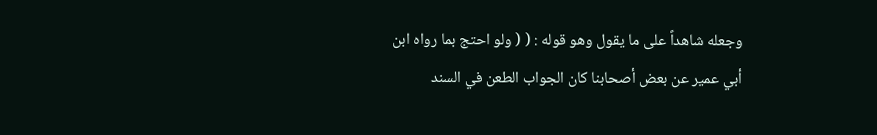وجعله شاهداً على ما يقول وهو قوله : ( ( ولو احتج بما رواه ابن أبي عمير عن بعض أصحابنا كان الجواب الطعن في السند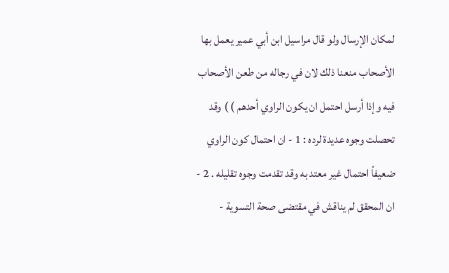لمكان الإرسال ولو قال مراسيل ابن أبي عمير يعمل بها الأصحاب منعنا ذلك لان في رجاله من طعن الأصحاب فيه وإذا أرسل احتمل ان يكون الراوي أحدهم ) ) وقد تحصلت وجوه عديدة لرده : 1 - ان احتمال كون الراوي ضعيفاً احتمال غير معتد به وقد تقدمت وجوه تقليله . 2 - ان المحقق لم يناقش في مقتضى صحة التسوية -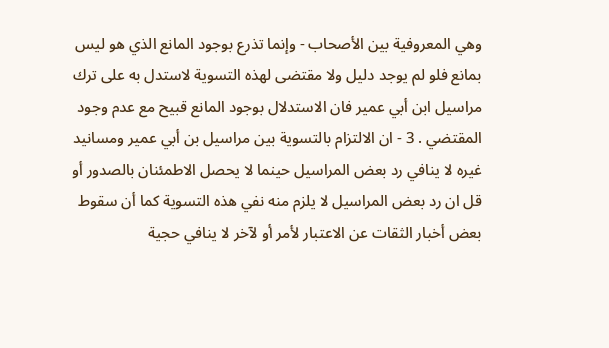وهي المعروفية بين الأصحاب - وإنما تذرع بوجود المانع الذي هو ليس بمانع فلو لم يوجد دليل ولا مقتضى لهذه التسوية لاستدل به على ترك مراسيل ابن أبي عمير فان الاستدلال بوجود المانع قبيح مع عدم وجود المقتضي . 3 - ان الالتزام بالتسوية بين مراسيل بن أبي عمير ومسانيد غيره لا ينافي رد بعض المراسيل حينما لا يحصل الاطمئنان بالصدور أو قل ان رد بعض المراسيل لا يلزم منه نفي هذه التسوية كما أن سقوط بعض أخبار الثقات عن الاعتبار لأمر أو لآخر لا ينافي حجية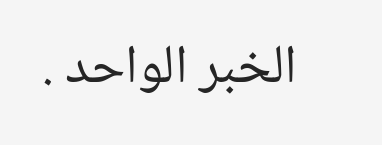الخبر الواحد .